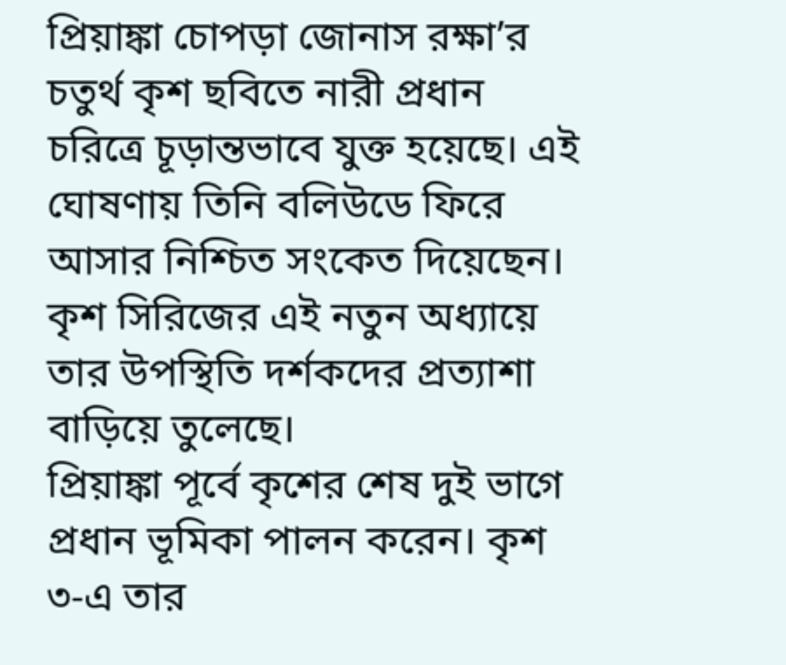প্রিয়াঙ্কা চোপড়া জোনাস রক্ষা’র চতুর্থ কৃশ ছবিতে নারী প্রধান চরিত্রে চূড়ান্তভাবে যুক্ত হয়েছে। এই ঘোষণায় তিনি বলিউডে ফিরে আসার নিশ্চিত সংকেত দিয়েছেন। কৃশ সিরিজের এই নতুন অধ্যায়ে তার উপস্থিতি দর্শকদের প্রত্যাশা বাড়িয়ে তুলেছে।
প্রিয়াঙ্কা পূর্বে কৃশের শেষ দুই ভাগে প্রধান ভূমিকা পালন করেন। কৃশ ৩-এ তার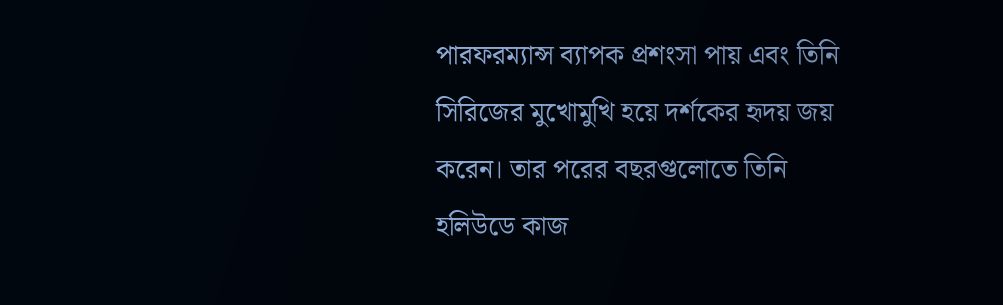পারফরম্যান্স ব্যাপক প্রশংসা পায় এবং তিনি সিরিজের মুখোমুখি হয়ে দর্শকের হৃদয় জয় করেন। তার পরের বছরগুলোতে তিনি হলিউডে কাজ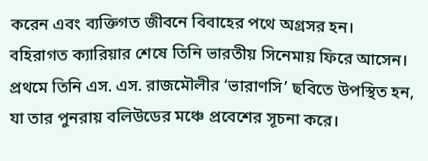করেন এবং ব্যক্তিগত জীবনে বিবাহের পথে অগ্রসর হন।
বহিরাগত ক্যারিয়ার শেষে তিনি ভারতীয় সিনেমায় ফিরে আসেন। প্রথমে তিনি এস. এস. রাজমৌলীর ‘ভারাণসি’ ছবিতে উপস্থিত হন, যা তার পুনরায় বলিউডের মঞ্চে প্রবেশের সূচনা করে।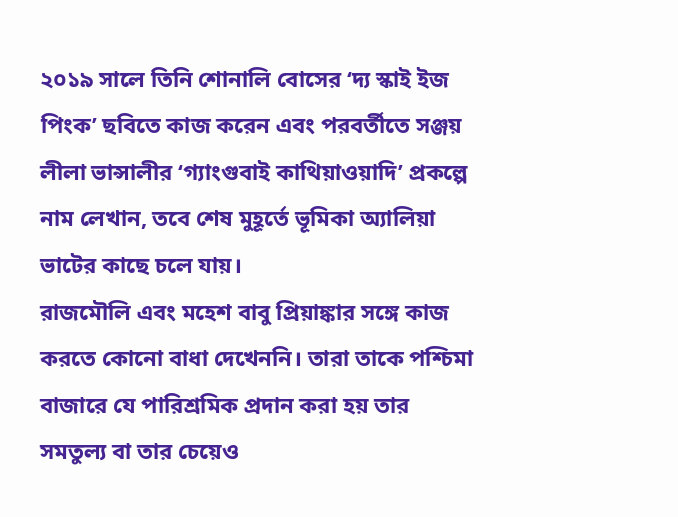২০১৯ সালে তিনি শোনালি বোসের ‘দ্য স্কাই ইজ পিংক’ ছবিতে কাজ করেন এবং পরবর্তীতে সঞ্জয় লীলা ভান্সালীর ‘গ্যাংগুবাই কাথিয়াওয়াদি’ প্রকল্পে নাম লেখান, তবে শেষ মুহূর্তে ভূমিকা অ্যালিয়া ভাটের কাছে চলে যায়।
রাজমৌলি এবং মহেশ বাবু প্রিয়াঙ্কার সঙ্গে কাজ করতে কোনো বাধা দেখেননি। তারা তাকে পশ্চিমা বাজারে যে পারিশ্রমিক প্রদান করা হয় তার সমতুল্য বা তার চেয়েও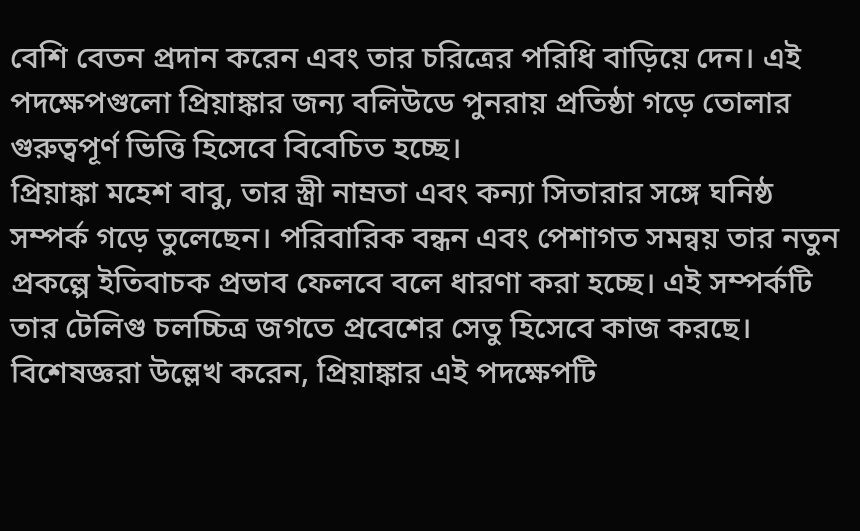বেশি বেতন প্রদান করেন এবং তার চরিত্রের পরিধি বাড়িয়ে দেন। এই পদক্ষেপগুলো প্রিয়াঙ্কার জন্য বলিউডে পুনরায় প্রতিষ্ঠা গড়ে তোলার গুরুত্বপূর্ণ ভিত্তি হিসেবে বিবেচিত হচ্ছে।
প্রিয়াঙ্কা মহেশ বাবু, তার স্ত্রী নাম্রতা এবং কন্যা সিতারার সঙ্গে ঘনিষ্ঠ সম্পর্ক গড়ে তুলেছেন। পরিবারিক বন্ধন এবং পেশাগত সমন্বয় তার নতুন প্রকল্পে ইতিবাচক প্রভাব ফেলবে বলে ধারণা করা হচ্ছে। এই সম্পর্কটি তার টেলিগু চলচ্চিত্র জগতে প্রবেশের সেতু হিসেবে কাজ করছে।
বিশেষজ্ঞরা উল্লেখ করেন, প্রিয়াঙ্কার এই পদক্ষেপটি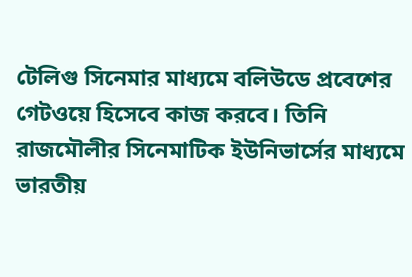টেলিগু সিনেমার মাধ্যমে বলিউডে প্রবেশের গেটওয়ে হিসেবে কাজ করবে। তিনি রাজমৌলীর সিনেমাটিক ইউনিভার্সের মাধ্যমে ভারতীয়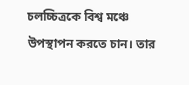চলচ্চিত্রকে বিশ্ব মঞ্চে উপস্থাপন করতে চান। তার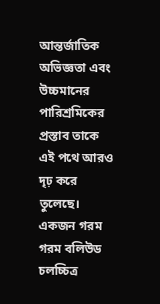আন্তর্জাতিক অভিজ্ঞতা এবং উচ্চমানের পারিশ্রমিকের প্রস্তাব তাকে এই পথে আরও দৃঢ় করে তুলেছে।
একজন গরম গরম বলিউড চলচ্চিত্র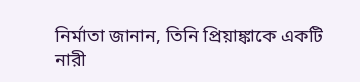নির্মাতা জানান, তিনি প্রিয়াঙ্কাকে একটি নারী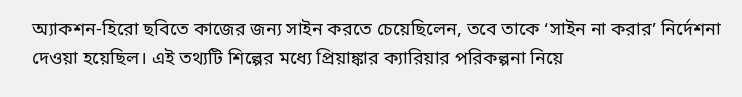অ্যাকশন-হিরো ছবিতে কাজের জন্য সাইন করতে চেয়েছিলেন, তবে তাকে ‘সাইন না করার’ নির্দেশনা দেওয়া হয়েছিল। এই তথ্যটি শিল্পের মধ্যে প্রিয়াঙ্কার ক্যারিয়ার পরিকল্পনা নিয়ে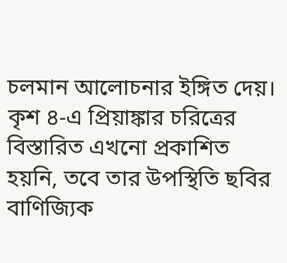চলমান আলোচনার ইঙ্গিত দেয়।
কৃশ ৪-এ প্রিয়াঙ্কার চরিত্রের বিস্তারিত এখনো প্রকাশিত হয়নি, তবে তার উপস্থিতি ছবির বাণিজ্যিক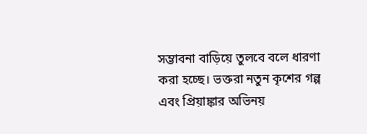সম্ভাবনা বাড়িয়ে তুলবে বলে ধারণা করা হচ্ছে। ভক্তরা নতুন কৃশের গল্প এবং প্রিয়াঙ্কার অভিনয়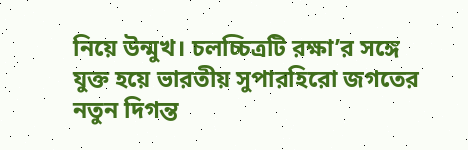নিয়ে উন্মুখ। চলচ্চিত্রটি রক্ষা’র সঙ্গে যুক্ত হয়ে ভারতীয় সুপারহিরো জগতের নতুন দিগন্ত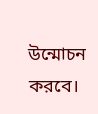উন্মোচন করবে।